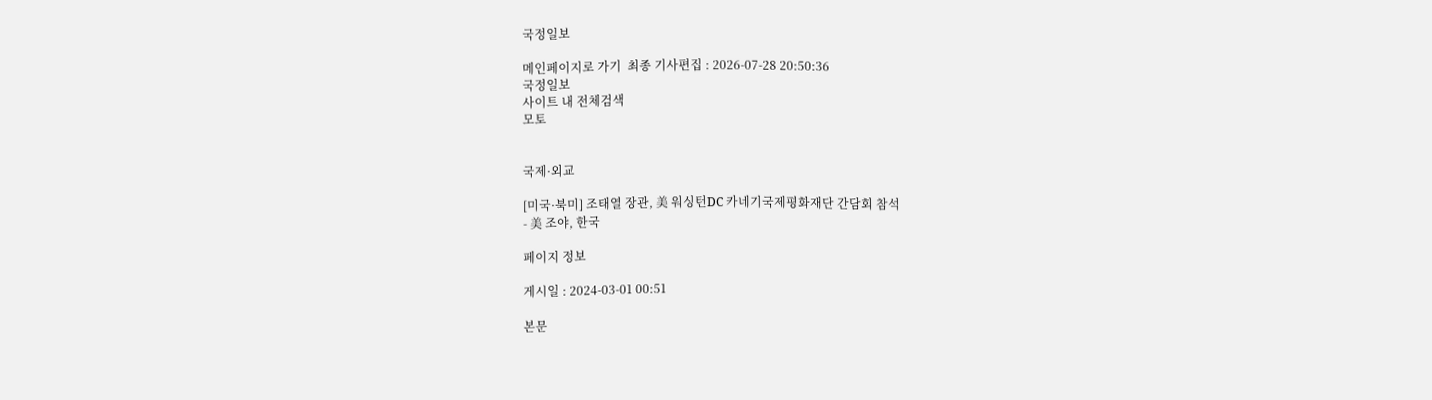국정일보

메인페이지로 가기  최종 기사편집 : 2026-07-28 20:50:36
국정일보
사이트 내 전체검색
모토


국제·외교

[미국·북미] 조태열 장관, 美 워싱턴DC 카네기국제평화재단 간담회 참석
- 美 조야, 한국

페이지 정보

게시일 : 2024-03-01 00:51

본문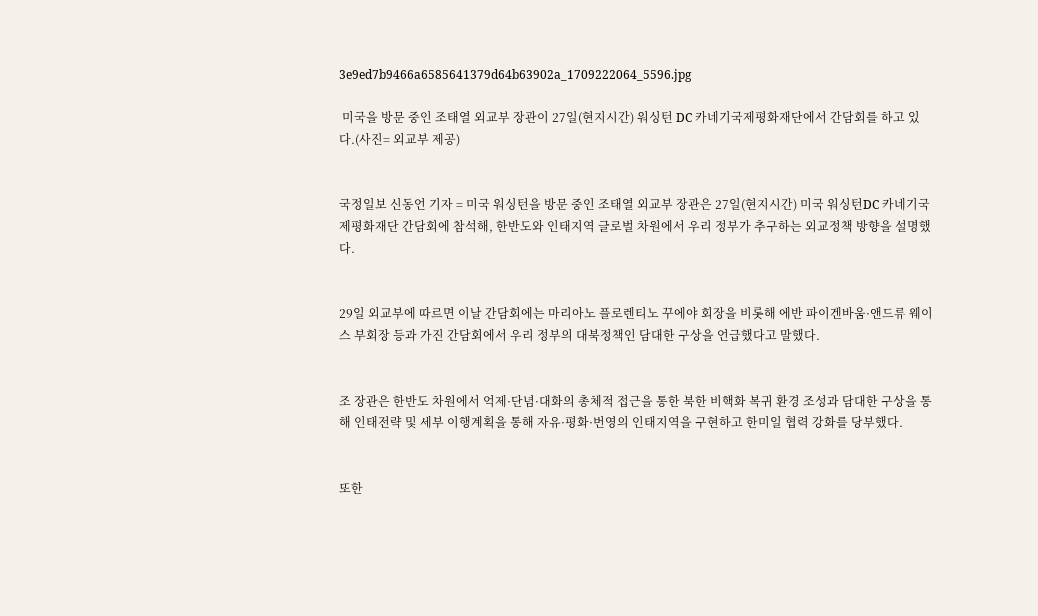3e9ed7b9466a6585641379d64b63902a_1709222064_5596.jpg

 미국을 방문 중인 조태열 외교부 장관이 27일(현지시간) 워싱턴 DC 카네기국제평화재단에서 간담회를 하고 있다.(사진= 외교부 제공)


국정일보 신동언 기자 = 미국 워싱턴을 방문 중인 조태열 외교부 장관은 27일(현지시간) 미국 워싱턴DC 카네기국제평화재단 간담회에 참석해, 한반도와 인태지역 글로벌 차원에서 우리 정부가 추구하는 외교정책 방향을 설명했다.


29일 외교부에 따르면 이날 간담회에는 마리아노 플로렌티노 꾸에야 회장을 비롯해 에반 파이겐바움·앤드류 웨이스 부회장 등과 가진 간담회에서 우리 정부의 대북정책인 담대한 구상을 언급했다고 말했다.


조 장관은 한반도 차원에서 억제·단념·대화의 총체적 접근을 통한 북한 비핵화 복귀 환경 조성과 담대한 구상을 통해 인태전략 및 세부 이행계획을 통해 자유·평화·번영의 인태지역을 구현하고 한미일 협력 강화를 당부했다.


또한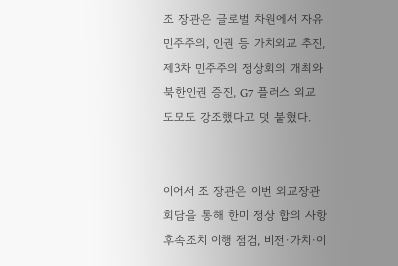조 장관은 글로벌 차원에서 자유 민주주의, 인권 등 가치외교 추진, 제3차 민주주의 정상회의 개최와 북한인권 증진, G7 플러스 외교 도모도 강조했다고 덧 붙혔다.


이어서 조 장관은 이번 외교장관회담을 통해 한미 정상 합의 사항 후속조치 이행 점검, 비전·가치·이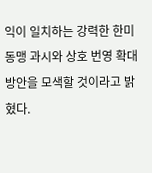익이 일치하는 강력한 한미동맹 과시와 상호 번영 확대 방안을 모색할 것이라고 밝혔다.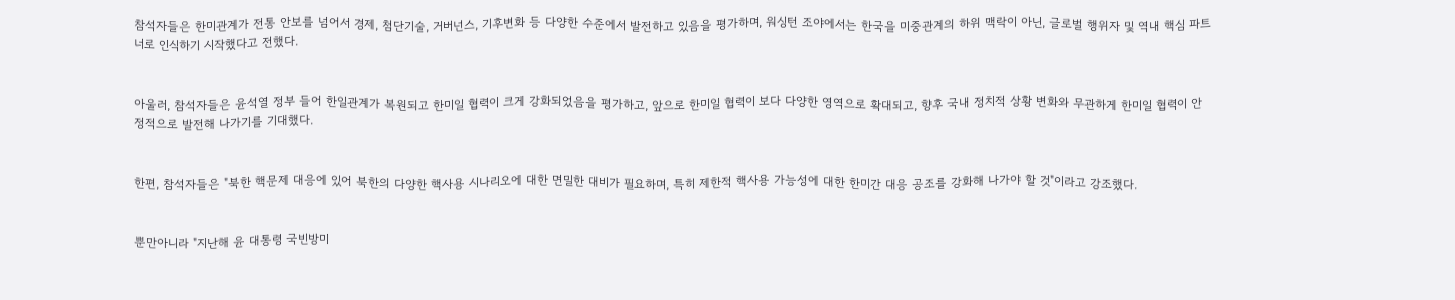참석자들은 한미관계가 전통 안보를 넘어서 경제, 첨단기술, 거버넌스, 기후변화 등 다양한 수준에서 발전하고 있음을 평가하며, 워싱턴 조야에서는 한국을 미중관계의 하위 맥락이 아닌, 글로벌 행위자 및 역내 핵심 파트너로 인식하기 시작했다고 전했다.


아울러, 참석자들은 윤석열 정부 들어 한일관계가 복원되고 한미일 협력이 크게 강화되었음을 평가하고, 앞으로 한미일 협력이 보다 다양한 영역으로 확대되고, 향후 국내 정치적 상황 변화와 무관하게 한미일 협력이 안정적으로 발전해 나가기를 기대했다.


한편, 참석자들은 "북한 핵문제 대응에 있어 북한의 다양한 핵사용 시나리오에 대한 면밀한 대비가 필요하며, 특히 제한적 핵사용 가능성에 대한 한미간 대응 공조를 강화해 나가야 할 것"이라고 강조했다.


뿐만아니라 "지난해 윤 대통령 국빈방미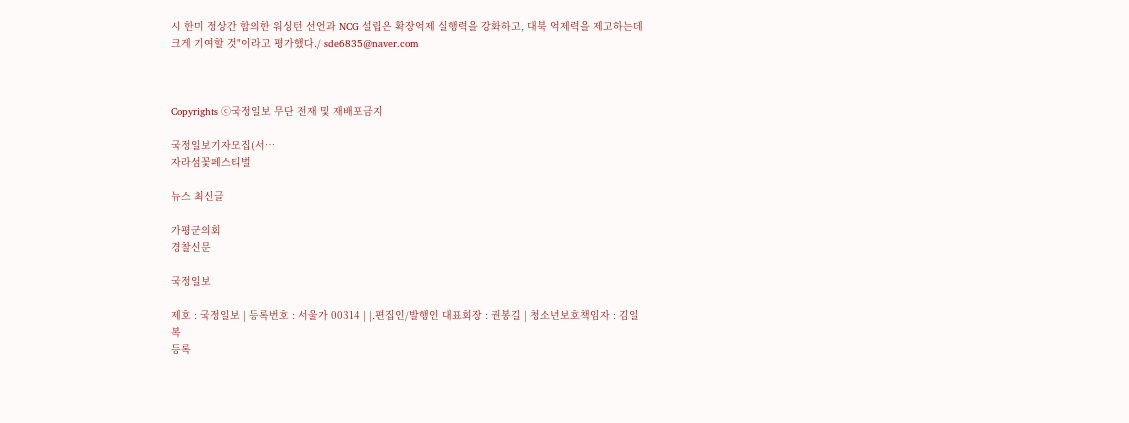시 한미 정상간 합의한 워싱턴 선언과 NCG 설립은 확장억제 실행력을 강화하고, 대북 억제력을 제고하는데 크게 기여할 것"이라고 평가했다./ sde6835@naver.com



Copyrights ⓒ국정일보 무단 전재 및 재배포금지

국정일보기자모집(서…
자라섬꽃페스티벌

뉴스 최신글

가평군의회
경찰신문

국정일보

제호 : 국정일보 | 등록번호 : 서울가 00314 | |.편집인/발행인 대표회장 : 권봉길 | 청소년보호책임자 : 김일복
등록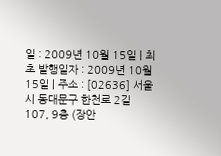일 : 2009년 10월 15일 | 최초 발행일자 : 2009년 10월 15일 | 주소 : [02636] 서울시 동대문구 한천로 2길 107, 9층 (장안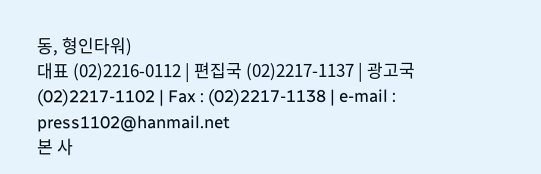동, 형인타워)
대표 (02)2216-0112 | 편집국 (02)2217-1137 | 광고국 (02)2217-1102 | Fax : (02)2217-1138 | e-mail : press1102@hanmail.net
본 사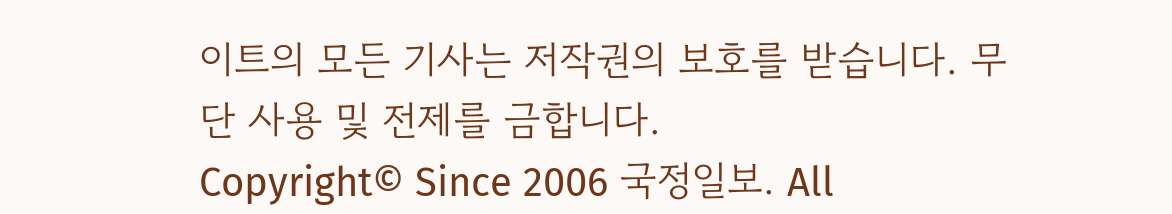이트의 모든 기사는 저작권의 보호를 받습니다. 무단 사용 및 전제를 금합니다.
Copyright© Since 2006 국정일보. All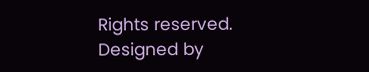Rights reserved. Designed by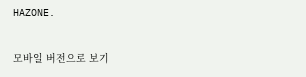HAZONE.

모바일 버전으로 보기